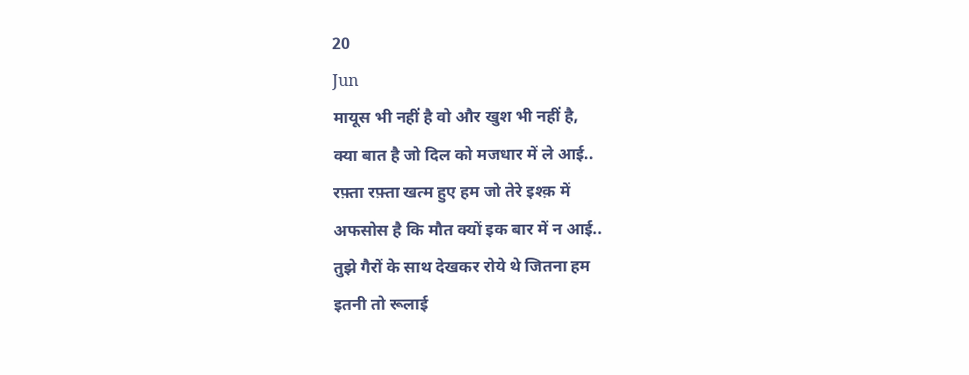20
Jun
मायूस भी नहीं है वो और खुश भी नहीं है,
क्या बात है जो दिल को मजधार में ले आई..
रफ़्ता रफ़्ता खत्म हुए हम जो तेरे इश्क़ में
अफसोस है कि मौत क्यों इक बार में न आई..
तुझे गैरों के साथ देखकर रोये थे जितना हम
इतनी तो रूलाई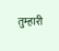तुम्हारी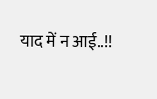याद में न आई..!!